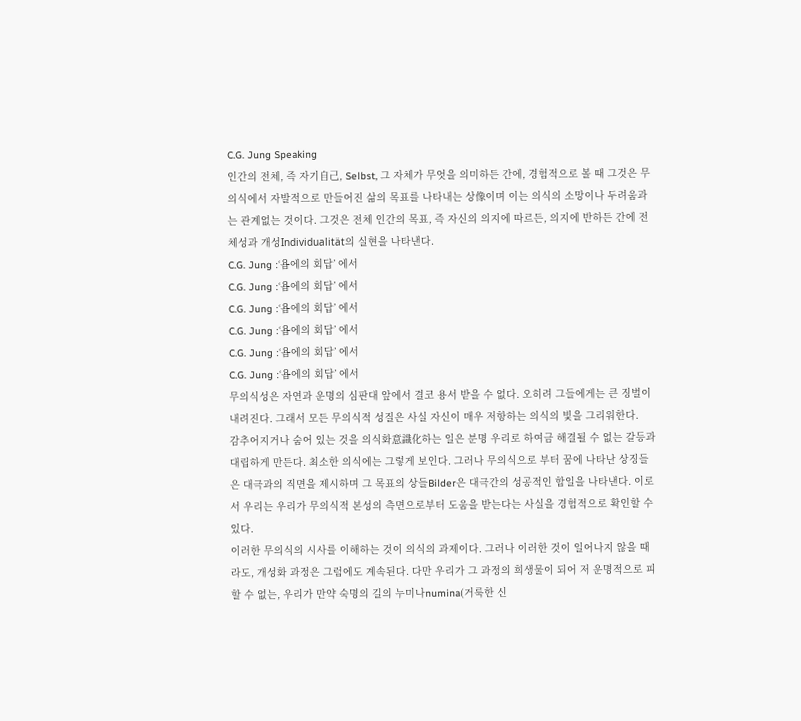C.G. Jung Speaking
인간의 전체, 즉 자기自己, Selbst, 그 자체가 무엇을 의미하든 간에, 경험적으로 볼 때 그것은 무의식에서 자발적으로 만들어진 삶의 목표를 나타내는 상像이며 이는 의식의 소망이나 두려움과는 관계없는 것이다. 그것은 전체 인간의 목표, 즉 자신의 의지에 따르든, 의지에 반하든 간에 전체성과 개성Individualität의 실현을 나타낸다.
C.G. Jung :‘욥에의 회답’ 에서
C.G. Jung :‘욥에의 회답’ 에서
C.G. Jung :‘욥에의 회답’ 에서
C.G. Jung :‘욥에의 회답’ 에서
C.G. Jung :‘욥에의 회답’ 에서
C.G. Jung :‘욥에의 회답’ 에서
무의식성은 자연과 운명의 심판대 앞에서 결코 용서 받을 수 없다. 오히려 그들에게는 큰 징벌이 내려진다. 그래서 모든 무의식적 성질은 사실 자신이 매우 저항하는 의식의 빛을 그리워한다.
감추어지거나 숨어 있는 것을 의식화意識化하는 일은 분명 우리로 하여금 해결될 수 없는 갈등과 대립하게 만든다. 최소한 의식에는 그렇게 보인다. 그러나 무의식으로 부터 꿈에 나타난 상징들은 대극과의 직면을 제시하며 그 목표의 상들Bilder은 대극간의 성공적인 합일을 나타낸다. 이로서 우리는 우리가 무의식적 본성의 측면으로부터 도움을 받는다는 사실을 경험적으로 확인할 수 있다.
이러한 무의식의 시사를 이해하는 것이 의식의 과제이다. 그러나 이러한 것이 일어나지 않을 때라도, 개성화 과정은 그럼에도 계속된다. 다만 우리가 그 과정의 희생물이 되어 저 운명적으로 피할 수 없는, 우리가 만약 숙명의 길의 누미나numina(거룩한 신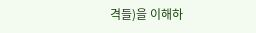격들)을 이해하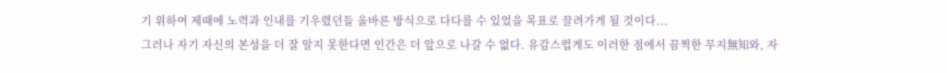기 위하여 제때에 노력과 인내를 기우렸던들 올바른 방식으로 다다를 수 있었을 목표로 끌려가게 될 것이다...
그러나 자기 자신의 본성을 더 잘 알지 못한다면 인간은 더 앞으로 나갈 수 없다. 유감스럽게도 이러한 점에서 끔찍한 무지無知와, 자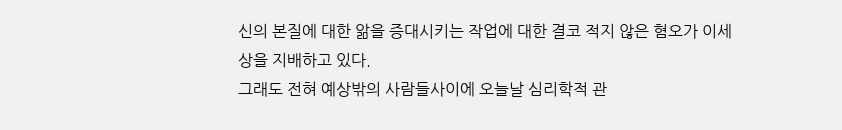신의 본질에 대한 앎을 증대시키는 작업에 대한 결코 적지 않은 혐오가 이세상을 지배하고 있다.
그래도 전혀 예상밖의 사람들사이에 오늘날 심리학적 관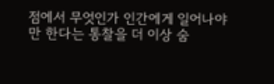점에서 무엇인가 인간에게 일어나야만 한다는 통찰을 더 이상 숨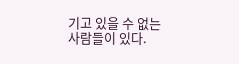기고 있을 수 없는 사람들이 있다.